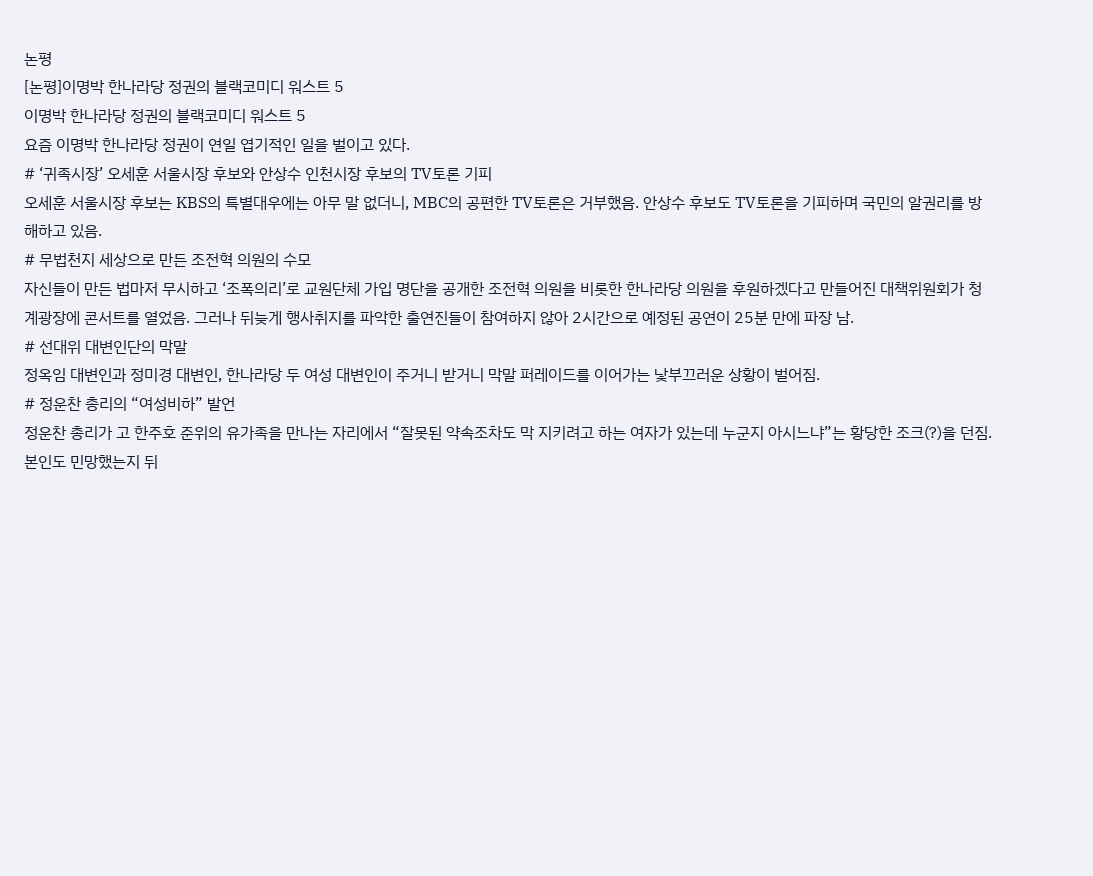논평
[논평]이명박 한나라당 정권의 블랙코미디 워스트 5
이명박 한나라당 정권의 블랙코미디 워스트 5
요즘 이명박 한나라당 정권이 연일 엽기적인 일을 벌이고 있다.
# ‘귀족시장’ 오세훈 서울시장 후보와 안상수 인천시장 후보의 TV토론 기피
오세훈 서울시장 후보는 KBS의 특별대우에는 아무 말 없더니, MBC의 공편한 TV토론은 거부했음. 안상수 후보도 TV토론을 기피하며 국민의 알권리를 방해하고 있음.
# 무법천지 세상으로 만든 조전혁 의원의 수모
자신들이 만든 법마저 무시하고 ‘조폭의리’로 교원단체 가입 명단을 공개한 조전혁 의원을 비롯한 한나라당 의원을 후원하겠다고 만들어진 대책위원회가 청계광장에 콘서트를 열었음. 그러나 뒤늦게 행사취지를 파악한 출연진들이 참여하지 않아 2시간으로 예정된 공연이 25분 만에 파장 남.
# 선대위 대변인단의 막말
정옥임 대변인과 정미경 대변인, 한나라당 두 여성 대변인이 주거니 받거니 막말 퍼레이드를 이어가는 낯부끄러운 상황이 벌어짐.
# 정운찬 총리의 “여성비하” 발언
정운찬 총리가 고 한주호 준위의 유가족을 만나는 자리에서 “잘못된 약속조차도 막 지키려고 하는 여자가 있는데 누군지 아시느냐”는 황당한 조크(?)을 던짐. 본인도 민망했는지 뒤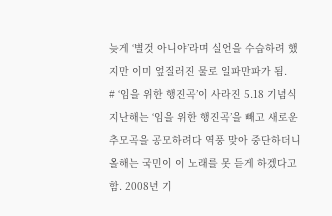늦게 ‘별것 아니야’라며 실언을 수습하려 했지만 이미 엎질러진 물로 일파만파가 됨.
# ‘임을 위한 행진곡’이 사라진 5.18 기념식
지난해는 ‘임을 위한 행진곡’을 빼고 새로운 추모곡을 공모하려다 역풍 맞아 중단하더니 올해는 국민이 이 노래를 못 듣게 하겠다고 함. 2008년 기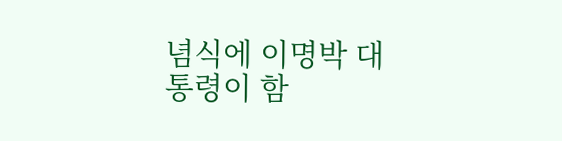념식에 이명박 대통령이 함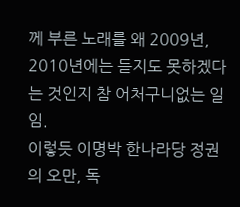께 부른 노래를 왜 2009년, 2010년에는 듣지도 못하겠다는 것인지 참 어처구니없는 일임.
이렇듯 이명박 한나라당 정권의 오만, 독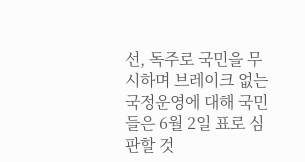선, 독주로 국민을 무시하며 브레이크 없는 국정운영에 대해 국민들은 6월 2일 표로 심판할 것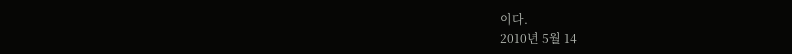이다.
2010년 5월 14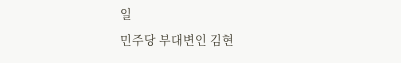일
민주당 부대변인 김현